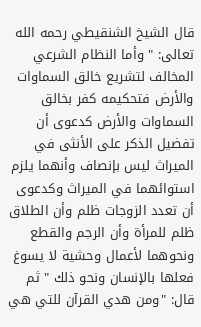قال الشيخ الشنقيطي رحمه الله تعالى: " وأما النظام الشرعي المخالف لتشريع خالق السماوات والأرض فتحكيمه كفر بخالق السماوات والأرض كدعوى أن تفضيل الذكر على الأنثى في الميراث ليس بإنصاف وأنهما يلزم استوائهما في الميراث وكدعوى أن تعدد الزوجات ظلم وأن الطلاق ظلم للمرأة وأن الرجم والقطع ونحوهما لأعمال وحشية لا يسوغ فعلها بالإنسان ونحو ذلك " ثم قال: "ومن هدي القرآن للتي هي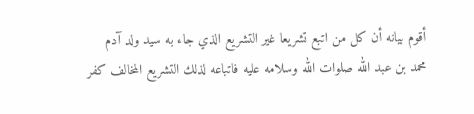أقوم بيانه أن كل من اتبع تشريعا غير التشريع الذي جاء به سيد ولد آدم محمد بن عبد الله صلوات الله وسلامه عليه فاتباعه لذلك التشريع المخالف كفر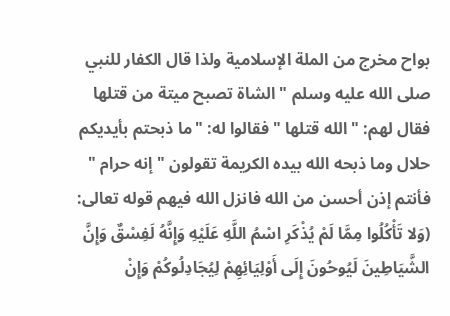بواح مخرج من الملة الإسلامية ولذا قال الكفار للنبي صلى الله عليه وسلم " الشاة تصبح ميتة من قتلها فقال لهم: " الله قتلها " فقالوا له: "ما ذبحتم بأيديكم حلال وما ذبحه الله بيده الكريمة تقولون " إنه حرام " فأنتم إذن أحسن من الله فانزل الله فيهم قوله تعالى: (وَلا تَأْكُلُوا مِمَّا لَمْ يُذْكَرِ اسْمُ اللَّهِ عَلَيْهِ وَإِنَّهُ لَفِسْقٌ وَإِنَّ الشَّيَاطِينَ لَيُوحُونَ إِلَى أَوْلِيَائِهِمْ لِيُجَادِلُوكُمْ وَإِنْ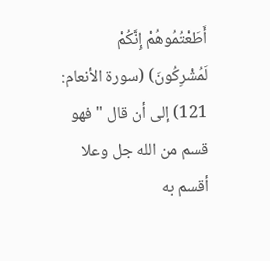أَطَعْتُمُوهُمْ إِنَّكُمْ لَمُشْرِكُونَ) (سورة الأنعام: 121) إلى أن قال " فهو قسم من الله جل وعلا أقسم به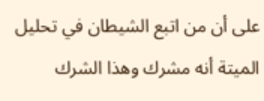على أن من اتبع الشيطان في تحليل الميتة أنه مشرك وهذا الشرك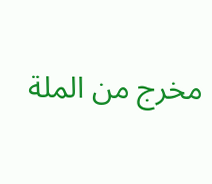مخرج من الملة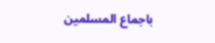باجماع المسلمين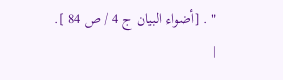" . [أضواء البيان ج 4 / ص 84 ].
|